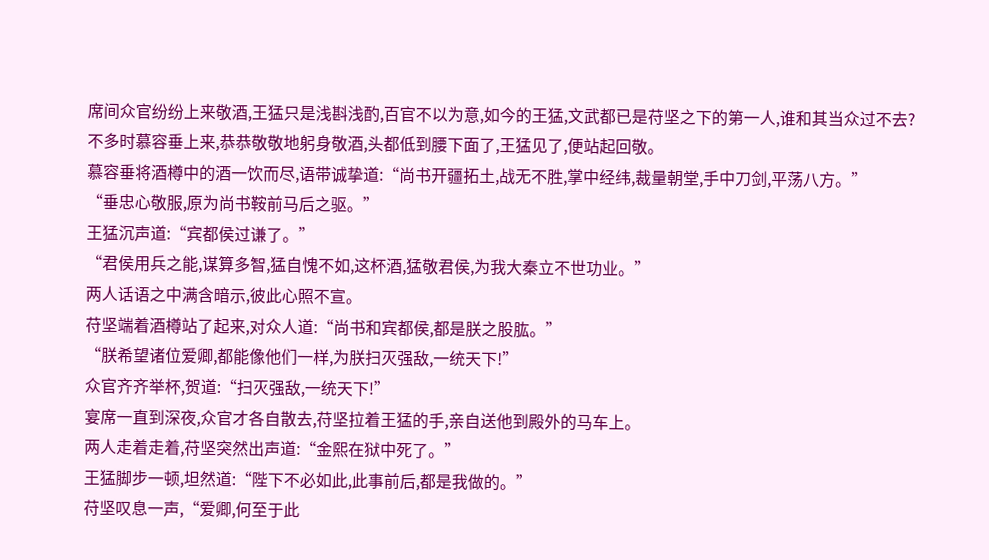席间众官纷纷上来敬酒,王猛只是浅斟浅酌,百官不以为意,如今的王猛,文武都已是苻坚之下的第一人,谁和其当众过不去?
不多时慕容垂上来,恭恭敬敬地躬身敬酒,头都低到腰下面了,王猛见了,便站起回敬。
慕容垂将酒樽中的酒一饮而尽,语带诚挚道:“尚书开疆拓土,战无不胜,掌中经纬,裁量朝堂,手中刀剑,平荡八方。”
“垂忠心敬服,原为尚书鞍前马后之驱。”
王猛沉声道:“宾都侯过谦了。”
“君侯用兵之能,谋算多智,猛自愧不如,这杯酒,猛敬君侯,为我大秦立不世功业。”
两人话语之中满含暗示,彼此心照不宣。
苻坚端着酒樽站了起来,对众人道:“尚书和宾都侯,都是朕之股肱。”
“朕希望诸位爱卿,都能像他们一样,为朕扫灭强敌,一统天下!”
众官齐齐举杯,贺道:“扫灭强敌,一统天下!”
宴席一直到深夜,众官才各自散去,苻坚拉着王猛的手,亲自送他到殿外的马车上。
两人走着走着,苻坚突然出声道:“金熙在狱中死了。”
王猛脚步一顿,坦然道:“陛下不必如此,此事前后,都是我做的。”
苻坚叹息一声,“爱卿,何至于此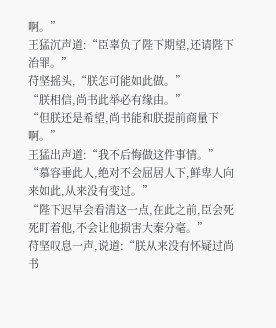啊。”
王猛沉声道:“臣辜负了陛下期望,还请陛下治罪。”
苻坚摇头,“朕怎可能如此做。”
“朕相信,尚书此举必有缘由。”
“但朕还是希望,尚书能和朕提前商量下啊。”
王猛出声道:“我不后悔做这件事情。”
“慕容垂此人,绝对不会屈居人下,鲜卑人向来如此,从来没有变过。”
“陛下迟早会看清这一点,在此之前,臣会死死盯着他,不会让他损害大秦分毫。”
苻坚叹息一声,说道:“朕从来没有怀疑过尚书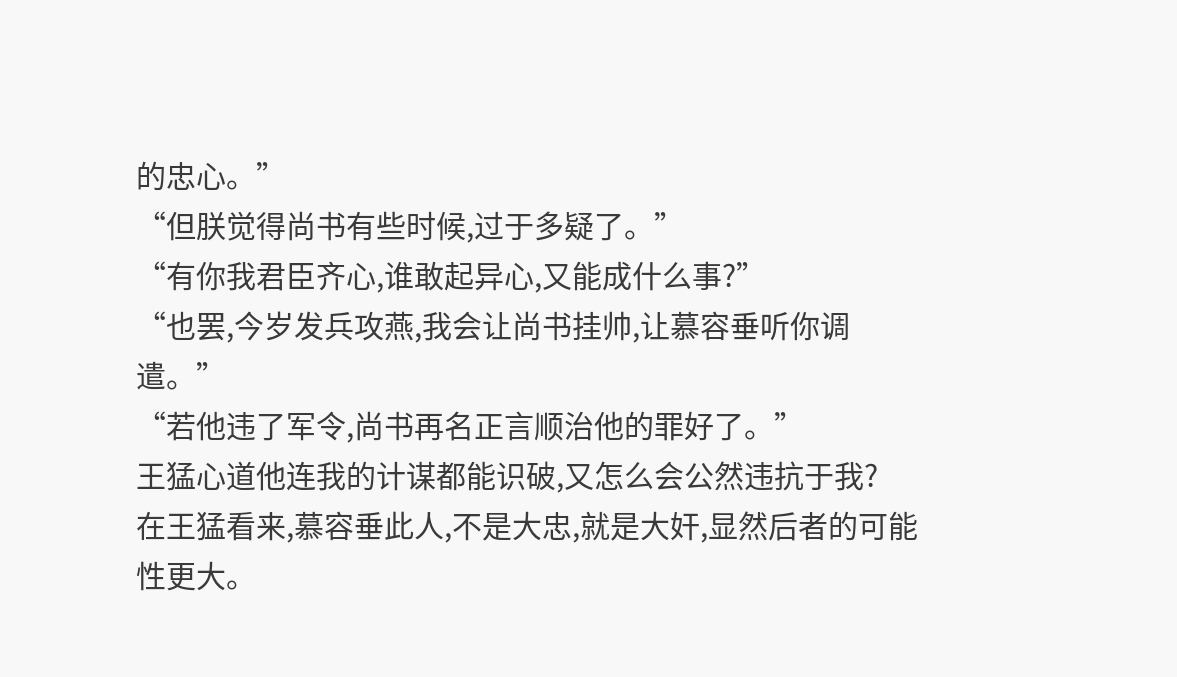的忠心。”
“但朕觉得尚书有些时候,过于多疑了。”
“有你我君臣齐心,谁敢起异心,又能成什么事?”
“也罢,今岁发兵攻燕,我会让尚书挂帅,让慕容垂听你调遣。”
“若他违了军令,尚书再名正言顺治他的罪好了。”
王猛心道他连我的计谋都能识破,又怎么会公然违抗于我?
在王猛看来,慕容垂此人,不是大忠,就是大奸,显然后者的可能性更大。